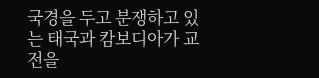국경을 두고 분쟁하고 있는 태국과 캄보디아가 교전을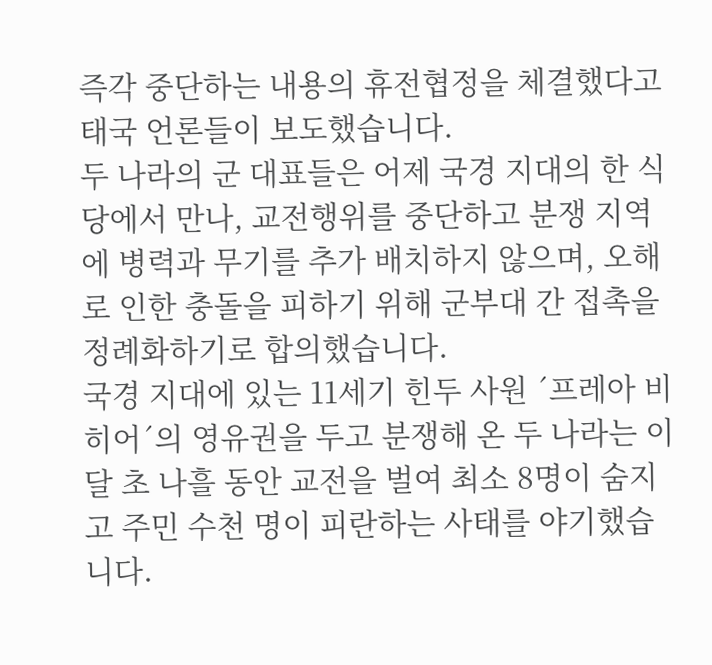즉각 중단하는 내용의 휴전협정을 체결했다고 태국 언론들이 보도했습니다.
두 나라의 군 대표들은 어제 국경 지대의 한 식당에서 만나, 교전행위를 중단하고 분쟁 지역에 병력과 무기를 추가 배치하지 않으며, 오해로 인한 충돌을 피하기 위해 군부대 간 접촉을 정례화하기로 합의했습니다.
국경 지대에 있는 11세기 힌두 사원 ´프레아 비히어´의 영유권을 두고 분쟁해 온 두 나라는 이달 초 나흘 동안 교전을 벌여 최소 8명이 숨지고 주민 수천 명이 피란하는 사태를 야기했습니다.